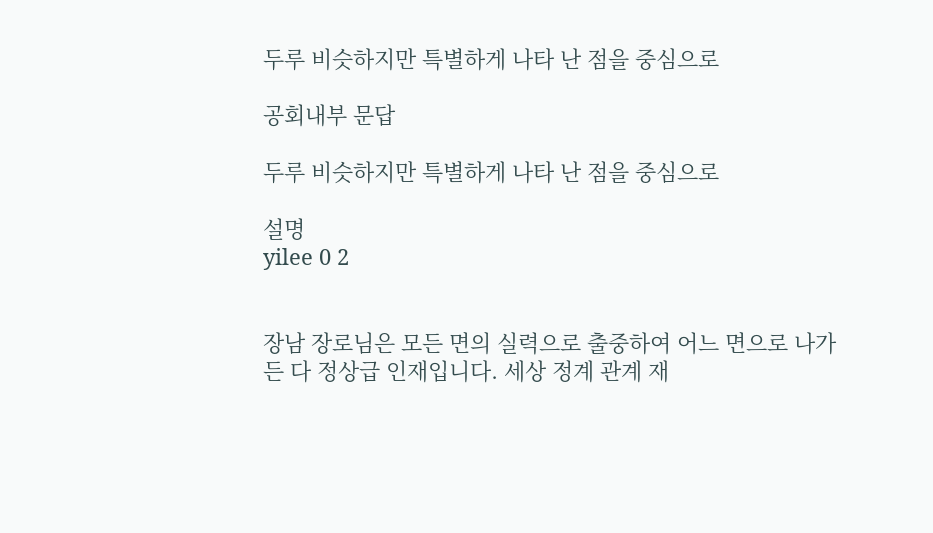두루 비슷하지만 특별하게 나타 난 점을 중심으로

공회내부 문답

두루 비슷하지만 특별하게 나타 난 점을 중심으로

설명
yilee 0 2


장남 장로님은 모든 면의 실력으로 출중하여 어느 면으로 나가든 다 정상급 인재입니다. 세상 정계 관계 재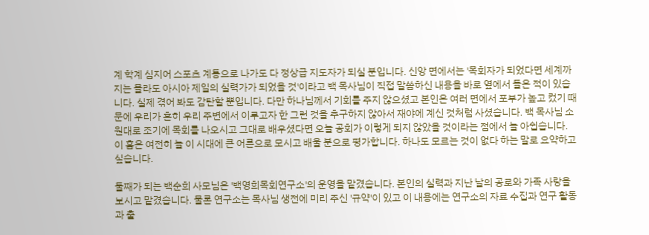계 학계 심지어 스포츠 계통으로 나가도 다 정상급 지도자가 되실 분입니다. 신앙 면에서는 '목회자가 되었다면 세계까지는 몰라도 아시아 제일의 실력가가 되었을 것'이라고 백 목사님이 직접 말씀하신 내용을 바로 옆에서 들은 적이 있습니다. 실제 겪어 봐도 감탄할 뿐입니다. 다만 하나님께서 기회를 주지 않으셨고 본인은 여러 면에서 포부가 높고 컸기 때문에 우리가 흔히 우리 주변에서 이루고자 한 그런 것을 추구하지 않아서 재야에 계신 것처럼 사셨습니다. 백 목사님 소원대로 조기에 목회를 나오시고 그대로 배우셨다면 오늘 공회가 이렇게 되지 않았을 것이라는 점에서 늘 아쉽습니다. 이 홈은 여전히 늘 이 시대에 큰 어른으로 모시고 배울 분으로 평가합니다. 하나도 모르는 것이 없다 하는 말로 요약하고 싶습니다.

둘째가 되는 백순희 사모님은 '백영희목회연구소'의 운영을 맡겼습니다. 본인의 실력과 지난 날의 공로와 가족 사랑을 보시고 맡겼습니다. 물론 연구소는 목사님 생전에 미리 주신 '규약'이 있고 이 내용에는 연구소의 자료 수집과 연구 활동과 출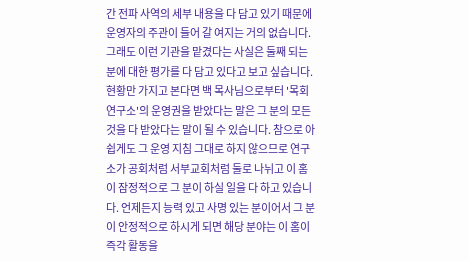간 전파 사역의 세부 내용을 다 담고 있기 때문에 운영자의 주관이 들어 갈 여지는 거의 없습니다. 그래도 이런 기관을 맡겼다는 사실은 둘째 되는 분에 대한 평가를 다 담고 있다고 보고 싶습니다. 현황만 가지고 본다면 백 목사님으로부터 '목회연구소'의 운영권을 받았다는 말은 그 분의 모든 것을 다 받았다는 말이 될 수 있습니다. 참으로 아쉽게도 그 운영 지침 그대로 하지 않으므로 연구소가 공회처럼 서부교회처럼 둘로 나뉘고 이 홈이 잠정적으로 그 분이 하실 일을 다 하고 있습니다. 언제든지 능력 있고 사명 있는 분이어서 그 분이 안정적으로 하시게 되면 해당 분야는 이 홈이 즉각 활동을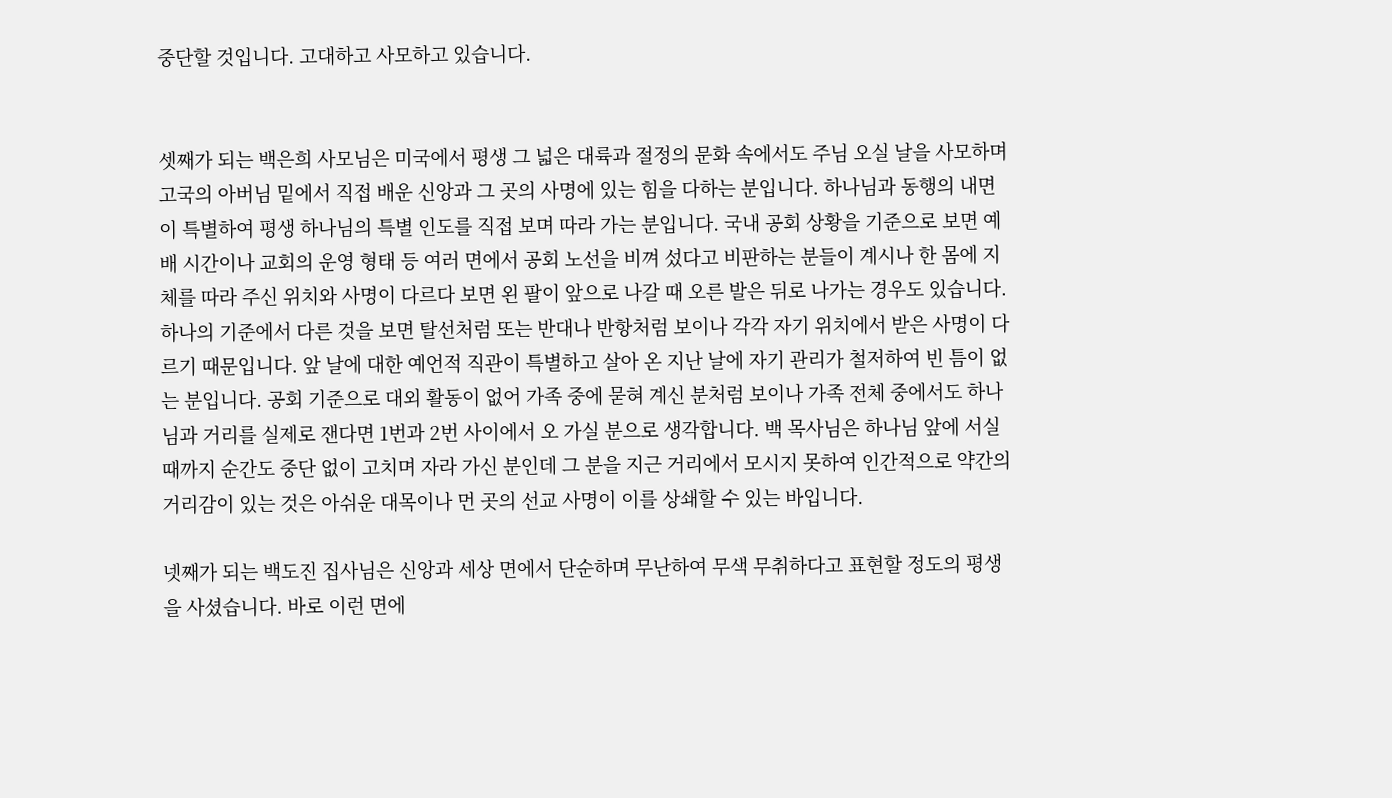중단할 것입니다. 고대하고 사모하고 있습니다.


셋째가 되는 백은희 사모님은 미국에서 평생 그 넓은 대륙과 절정의 문화 속에서도 주님 오실 날을 사모하며 고국의 아버님 밑에서 직접 배운 신앙과 그 곳의 사명에 있는 힘을 다하는 분입니다. 하나님과 동행의 내면이 특별하여 평생 하나님의 특별 인도를 직접 보며 따라 가는 분입니다. 국내 공회 상황을 기준으로 보면 예배 시간이나 교회의 운영 형태 등 여러 면에서 공회 노선을 비껴 섰다고 비판하는 분들이 계시나 한 몸에 지체를 따라 주신 위치와 사명이 다르다 보면 왼 팔이 앞으로 나갈 때 오른 발은 뒤로 나가는 경우도 있습니다. 하나의 기준에서 다른 것을 보면 탈선처럼 또는 반대나 반항처럼 보이나 각각 자기 위치에서 받은 사명이 다르기 때문입니다. 앞 날에 대한 예언적 직관이 특별하고 살아 온 지난 날에 자기 관리가 철저하여 빈 틈이 없는 분입니다. 공회 기준으로 대외 활동이 없어 가족 중에 묻혀 계신 분처럼 보이나 가족 전체 중에서도 하나님과 거리를 실제로 잰다면 1번과 2번 사이에서 오 가실 분으로 생각합니다. 백 목사님은 하나님 앞에 서실 때까지 순간도 중단 없이 고치며 자라 가신 분인데 그 분을 지근 거리에서 모시지 못하여 인간적으로 약간의 거리감이 있는 것은 아쉬운 대목이나 먼 곳의 선교 사명이 이를 상쇄할 수 있는 바입니다.

넷째가 되는 백도진 집사님은 신앙과 세상 면에서 단순하며 무난하여 무색 무취하다고 표현할 정도의 평생을 사셨습니다. 바로 이런 면에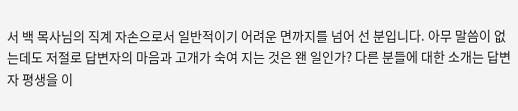서 백 목사님의 직계 자손으로서 일반적이기 어려운 면까지를 넘어 선 분입니다. 아무 말씀이 없는데도 저절로 답변자의 마음과 고개가 숙여 지는 것은 왠 일인가? 다른 분들에 대한 소개는 답변자 평생을 이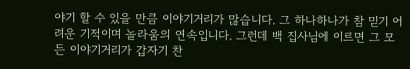야기 할 수 있을 만큼 이야기거리가 많습니다. 그 하나하나가 참 믿기 어려운 기적이며 놀라움의 연속입니다. 그런데 백 집사님에 이르면 그 모든 이야기거리가 갑자기 찬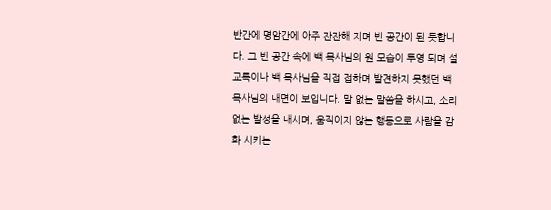반간에 명암간에 아주 잔잔해 지며 빈 공간이 된 듯합니다. 그 빈 공간 속에 백 목사님의 원 모습이 투영 되며 설교록이나 백 목사님을 직접 접하며 발견하지 못했던 백 목사님의 내면이 보입니다. 말 없는 말씀을 하시고, 소리 없는 발성을 내시며, 움직이지 않는 행동으로 사람을 감화 시키는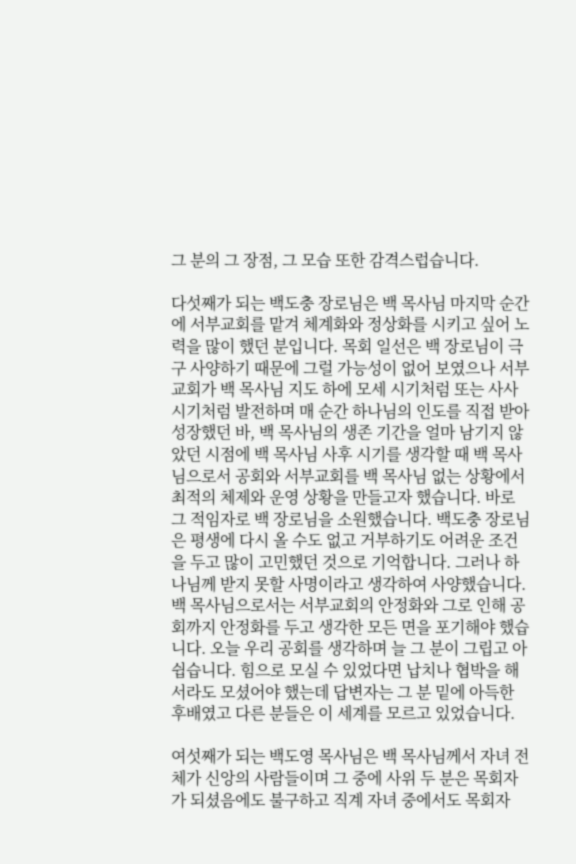그 분의 그 장점, 그 모습 또한 감격스럽습니다.

다섯째가 되는 백도충 장로님은 백 목사님 마지막 순간에 서부교회를 맡겨 체계화와 정상화를 시키고 싶어 노력을 많이 했던 분입니다. 목회 일선은 백 장로님이 극구 사양하기 때문에 그럴 가능성이 없어 보였으나 서부교회가 백 목사님 지도 하에 모세 시기처럼 또는 사사 시기처럼 발전하며 매 순간 하나님의 인도를 직접 받아 성장했던 바, 백 목사님의 생존 기간을 얼마 남기지 않았던 시점에 백 목사님 사후 시기를 생각할 때 백 목사님으로서 공회와 서부교회를 백 목사님 없는 상황에서 최적의 체제와 운영 상황을 만들고자 했습니다. 바로 그 적임자로 백 장로님을 소원했습니다. 백도충 장로님은 평생에 다시 올 수도 없고 거부하기도 어려운 조건을 두고 많이 고민했던 것으로 기억합니다. 그러나 하나님께 받지 못할 사명이라고 생각하여 사양했습니다. 백 목사님으로서는 서부교회의 안정화와 그로 인해 공회까지 안정화를 두고 생각한 모든 면을 포기해야 했습니다. 오늘 우리 공회를 생각하며 늘 그 분이 그립고 아쉽습니다. 힘으로 모실 수 있었다면 납치나 협박을 해서라도 모셨어야 했는데 답변자는 그 분 밑에 아득한 후배였고 다른 분들은 이 세계를 모르고 있었습니다.

여섯째가 되는 백도영 목사님은 백 목사님께서 자녀 전체가 신앙의 사람들이며 그 중에 사위 두 분은 목회자가 되셨음에도 불구하고 직계 자녀 중에서도 목회자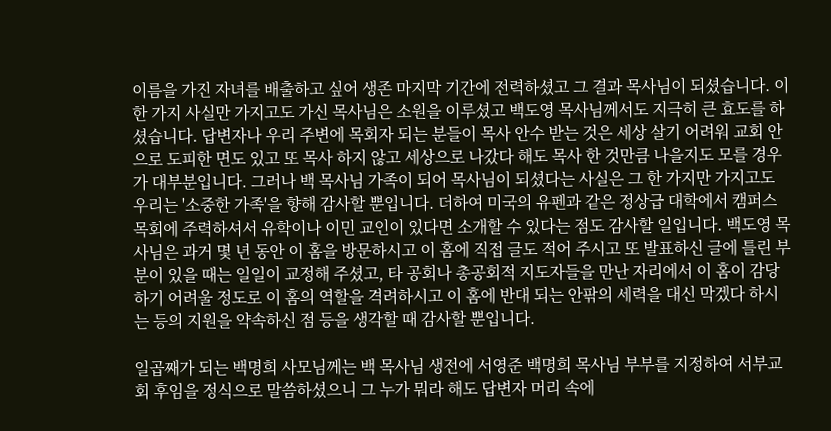이름을 가진 자녀를 배출하고 싶어 생존 마지막 기간에 전력하셨고 그 결과 목사님이 되셨습니다. 이 한 가지 사실만 가지고도 가신 목사님은 소원을 이루셨고 백도영 목사님께서도 지극히 큰 효도를 하셨습니다. 답변자나 우리 주변에 목회자 되는 분들이 목사 안수 받는 것은 세상 살기 어려워 교회 안으로 도피한 면도 있고 또 목사 하지 않고 세상으로 나갔다 해도 목사 한 것만큼 나을지도 모를 경우가 대부분입니다. 그러나 백 목사님 가족이 되어 목사님이 되셨다는 사실은 그 한 가지만 가지고도 우리는 '소중한 가족'을 향해 감사할 뿐입니다. 더하여 미국의 유펜과 같은 정상급 대학에서 캠퍼스 목회에 주력하셔서 유학이나 이민 교인이 있다면 소개할 수 있다는 점도 감사할 일입니다. 백도영 목사님은 과거 몇 년 동안 이 홈을 방문하시고 이 홈에 직접 글도 적어 주시고 또 발표하신 글에 틀린 부분이 있을 때는 일일이 교정해 주셨고, 타 공회나 총공회적 지도자들을 만난 자리에서 이 홈이 감당하기 어려울 정도로 이 홈의 역할을 격려하시고 이 홈에 반대 되는 안팎의 세력을 대신 막겠다 하시는 등의 지원을 약속하신 점 등을 생각할 때 감사할 뿐입니다.

일곱째가 되는 백명희 사모님께는 백 목사님 생전에 서영준 백명희 목사님 부부를 지정하여 서부교회 후임을 정식으로 말씀하셨으니 그 누가 뭐라 해도 답변자 머리 속에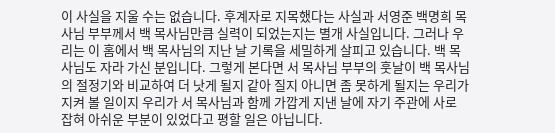이 사실을 지울 수는 없습니다. 후계자로 지목했다는 사실과 서영준 백명희 목사님 부부께서 백 목사님만큼 실력이 되었는지는 별개 사실입니다. 그러나 우리는 이 홈에서 백 목사님의 지난 날 기록을 세밀하게 살피고 있습니다. 백 목사님도 자라 가신 분입니다. 그렇게 본다면 서 목사님 부부의 훗날이 백 목사님의 절정기와 비교하여 더 낫게 될지 같아 질지 아니면 좀 못하게 될지는 우리가 지켜 볼 일이지 우리가 서 목사님과 함께 가깝게 지낸 날에 자기 주관에 사로 잡혀 아쉬운 부분이 있었다고 평할 일은 아닙니다.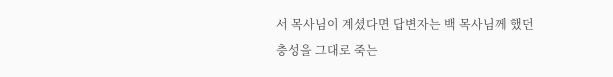서 목사님이 계셨다면 답변자는 백 목사님께 했던 충성을 그대로 죽는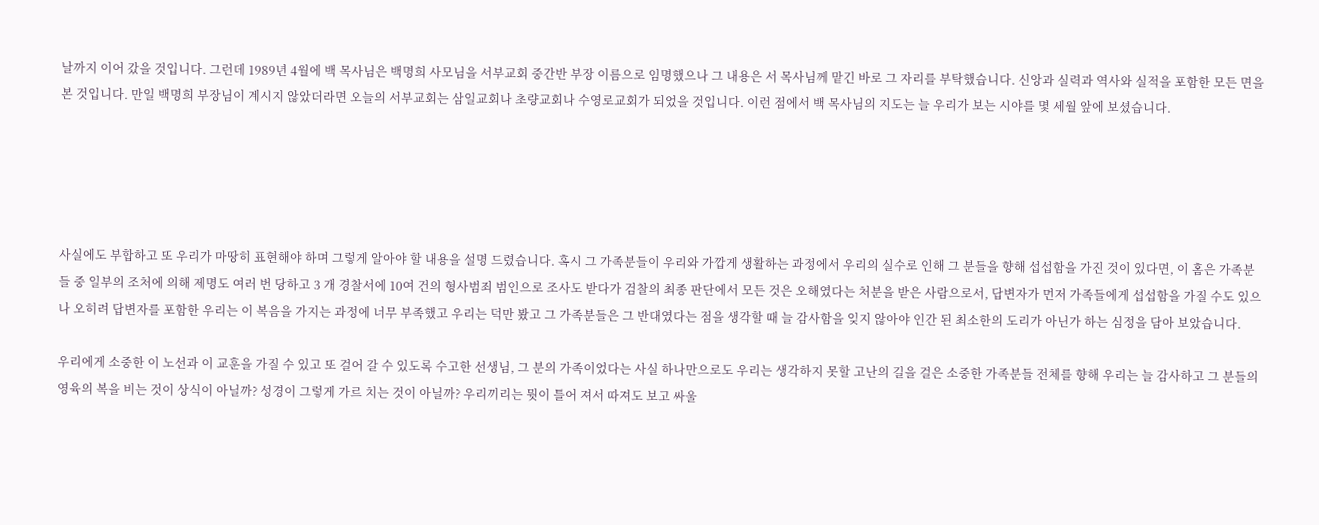날까지 이어 갔을 것입니다. 그런데 1989년 4월에 백 목사님은 백명희 사모님을 서부교회 중간반 부장 이름으로 임명했으나 그 내용은 서 목사님께 맡긴 바로 그 자리를 부탁했습니다. 신앙과 실력과 역사와 실적을 포함한 모든 면을 본 것입니다. 만일 백명희 부장님이 계시지 않았더라면 오늘의 서부교회는 삼일교회나 초량교회나 수영로교회가 되었을 것입니다. 이런 점에서 백 목사님의 지도는 늘 우리가 보는 시야를 몇 세월 앞에 보셨습니다.





사실에도 부합하고 또 우리가 마땅히 표현해야 하며 그렇게 알아야 할 내용을 설명 드렸습니다. 혹시 그 가족분들이 우리와 가깝게 생활하는 과정에서 우리의 실수로 인해 그 분들을 향해 섭섭함을 가진 것이 있다면, 이 홈은 가족분들 중 일부의 조처에 의해 제명도 여러 번 당하고 3 개 경찰서에 10여 건의 형사범죄 범인으로 조사도 받다가 검찰의 최종 판단에서 모든 것은 오해였다는 처분을 받은 사람으로서, 답변자가 먼저 가족들에게 섭섭함을 가질 수도 있으나 오히려 답변자를 포함한 우리는 이 복음을 가지는 과정에 너무 부족했고 우리는 덕만 봤고 그 가족분들은 그 반대였다는 점을 생각할 때 늘 감사함을 잊지 않아야 인간 된 최소한의 도리가 아닌가 하는 심정을 담아 보았습니다.

우리에게 소중한 이 노선과 이 교훈을 가질 수 있고 또 걸어 갈 수 있도록 수고한 선생님, 그 분의 가족이었다는 사실 하나만으로도 우리는 생각하지 못할 고난의 길을 걸은 소중한 가족분들 전체를 향해 우리는 늘 감사하고 그 분들의 영육의 복을 비는 것이 상식이 아닐까? 성경이 그렇게 가르 치는 것이 아닐까? 우리끼리는 뭣이 틀어 져서 따져도 보고 싸울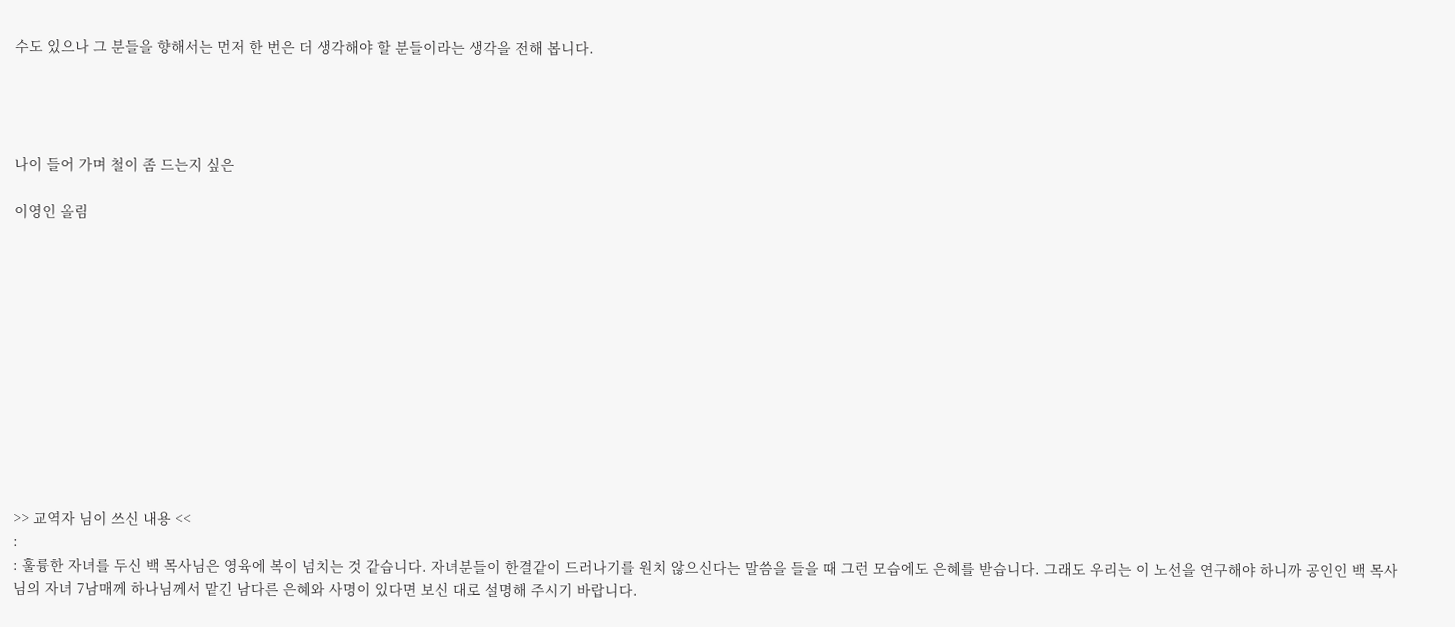수도 있으나 그 분들을 향해서는 먼저 한 번은 더 생각해야 할 분들이라는 생각을 전해 봅니다.




나이 들어 가며 철이 좀 드는지 싶은

이영인 올림












>> 교역자 님이 쓰신 내용 <<
:
: 훌륭한 자녀를 두신 백 목사님은 영육에 복이 넘치는 것 같습니다. 자녀분들이 한결같이 드러나기를 원치 않으신다는 말씀을 들을 때 그런 모습에도 은혜를 받습니다. 그래도 우리는 이 노선을 연구해야 하니까 공인인 백 목사님의 자녀 7남매께 하나님께서 맡긴 남다른 은혜와 사명이 있다면 보신 대로 설명해 주시기 바랍니다.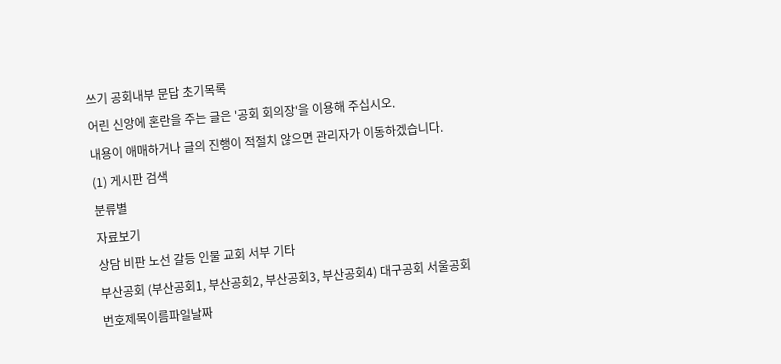쓰기 공회내부 문답 초기목록
어린 신앙에 혼란을 주는 글은 '공회 회의장'을 이용해 주십시오.
내용이 애매하거나 글의 진행이 적절치 않으면 관리자가 이동하겠습니다.
(1) 게시판 검색
분류별
자료보기
상담 비판 노선 갈등 인물 교회 서부 기타
부산공회 (부산공회1, 부산공회2, 부산공회3, 부산공회4) 대구공회 서울공회
번호제목이름파일날짜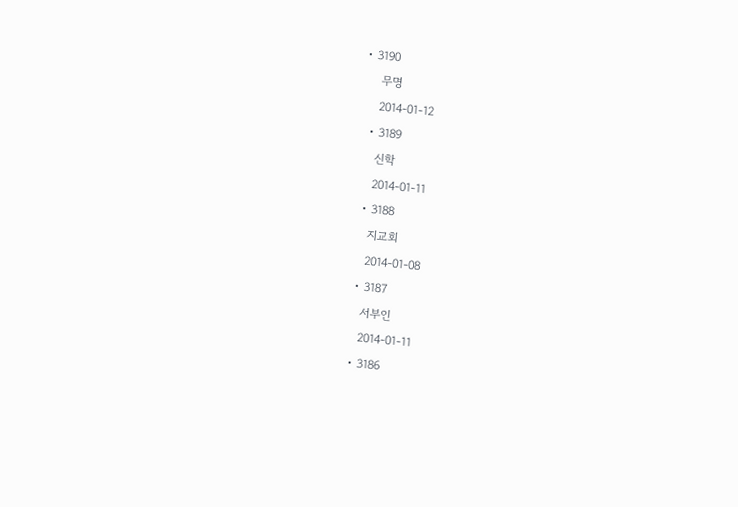• 3190
    무명
    2014-01-12
  • 3189
    신학
    2014-01-11
  • 3188
    지교회
    2014-01-08
  • 3187
    서부인
    2014-01-11
  • 3186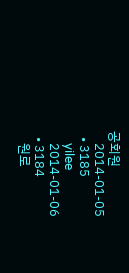공회원
    2014-01-05
  • 3185
    yilee
    2014-01-06
  • 3184
    원로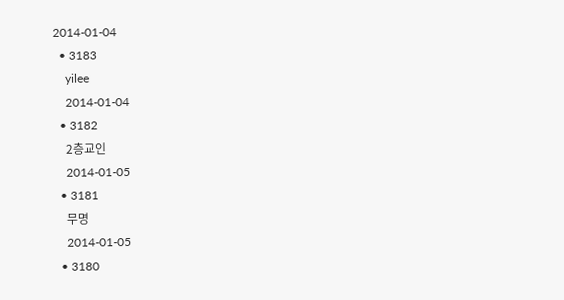2014-01-04
  • 3183
    yilee
    2014-01-04
  • 3182
    2층교인
    2014-01-05
  • 3181
    무명
    2014-01-05
  • 3180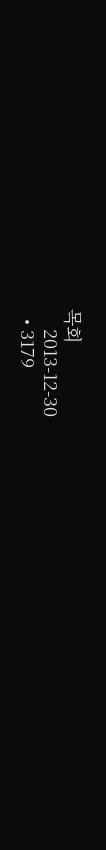목회
    2013-12-30
  • 3179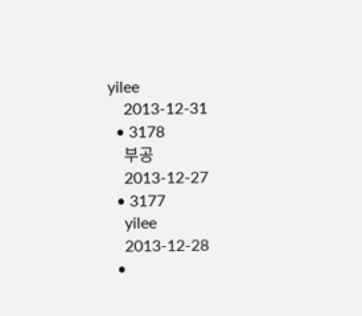yilee
    2013-12-31
  • 3178
    부공
    2013-12-27
  • 3177
    yilee
    2013-12-28
  •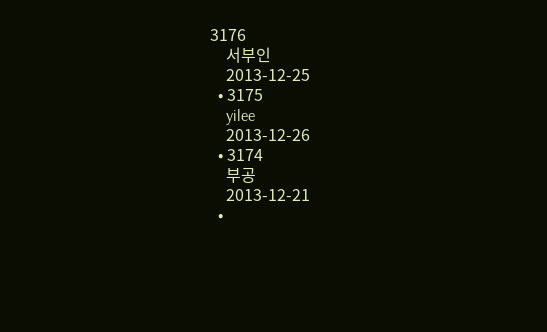3176
    서부인
    2013-12-25
  • 3175
    yilee
    2013-12-26
  • 3174
    부공
    2013-12-21
  •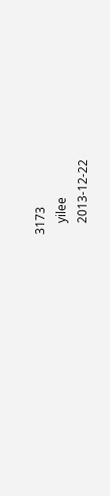3173
    yilee
    2013-12-22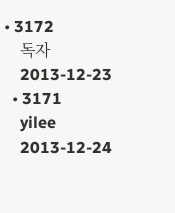• 3172
    독자
    2013-12-23
  • 3171
    yilee
    2013-12-24